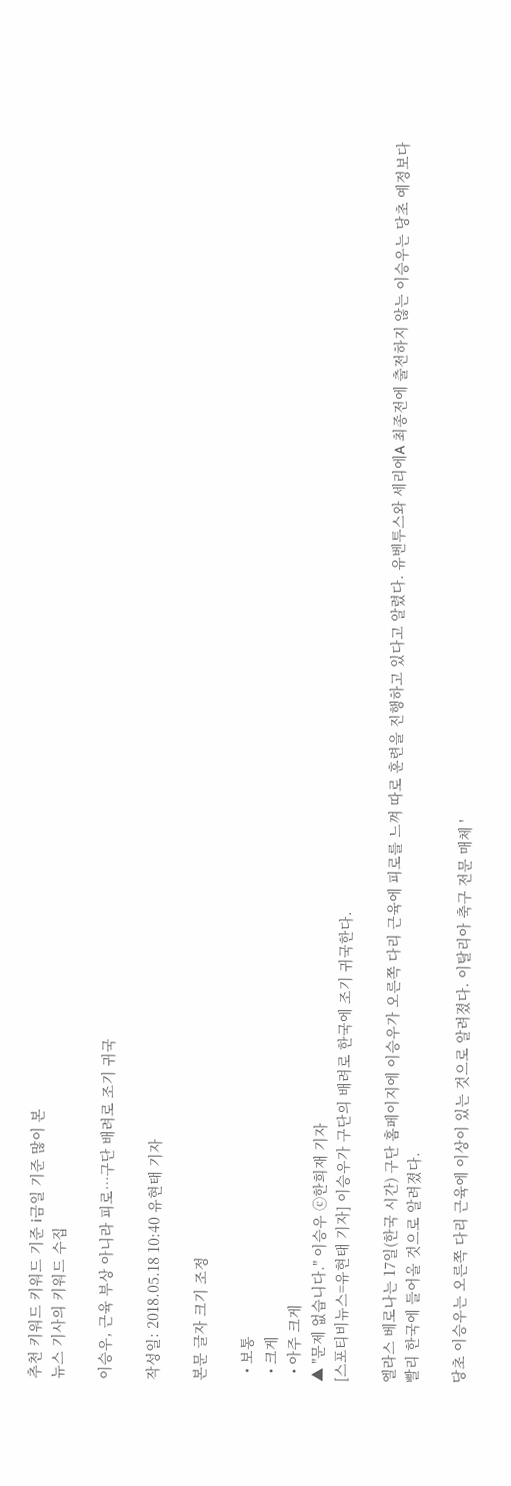추천 키워드 키워드 기준 i금일 기준 많이 본
뉴스 기사의 키워드 수집

이승우, 근육 부상 아니라 피로…구단 배려로 조기 귀국

작성일: 2018.05.18 10:40 유현태 기자

본문 글자 크기 조정

  • 보통
  • 크게
  • 아주 크게
▲ "문제 없습니다." 이승우 ⓒ한희재 기자
[스포티비뉴스=유현태 기자] 이승우가 구단의 배려로 한국에 조기 귀국한다.

엘라스 베로나는 17일(한국 시간) 구단 홈페이지에 이승우가 오른쪽 다리 근육에 피로를 느껴 따로 훈련을 진행하고 있다고 알렸다. 유벤투스와 세리에A 최종전에 출전하지 않는 이승우는 당초 예정보다 빨리 한국에 들어올 것으로 알려졌다.

당초 이승우는 오른쪽 다리 근육에 이상이 있는 것으로 알려졌다. 이탈리아 축구 전문 매체 '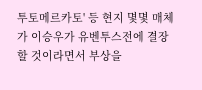투토메르카토' 등 현지 몇몇 매체가 이승우가 유벤투스전에 결장할 것이라면서 부상을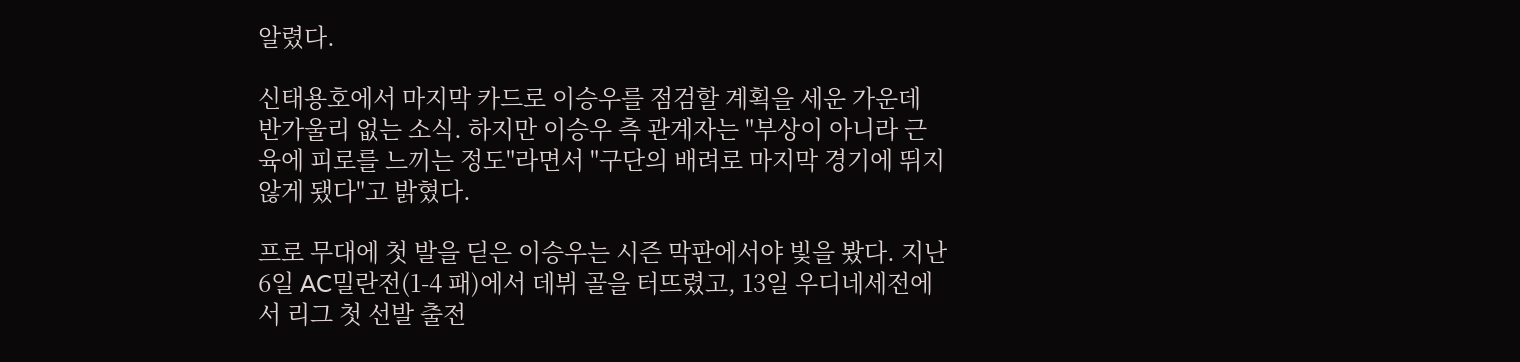알렸다.

신태용호에서 마지막 카드로 이승우를 점검할 계획을 세운 가운데 반가울리 없는 소식. 하지만 이승우 측 관계자는 "부상이 아니라 근육에 피로를 느끼는 정도"라면서 "구단의 배려로 마지막 경기에 뛰지 않게 됐다"고 밝혔다.

프로 무대에 첫 발을 딛은 이승우는 시즌 막판에서야 빛을 봤다. 지난 6일 AC밀란전(1-4 패)에서 데뷔 골을 터뜨렸고, 13일 우디네세전에서 리그 첫 선발 출전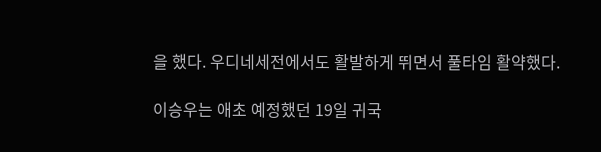을 했다. 우디네세전에서도 활발하게 뛰면서 풀타임 활약했다.

이승우는 애초 예정했던 19일 귀국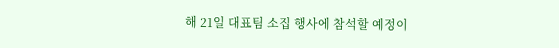해 21일 대표팀 소집 행사에 참석할 예정이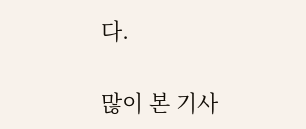다.

많이 본 기사